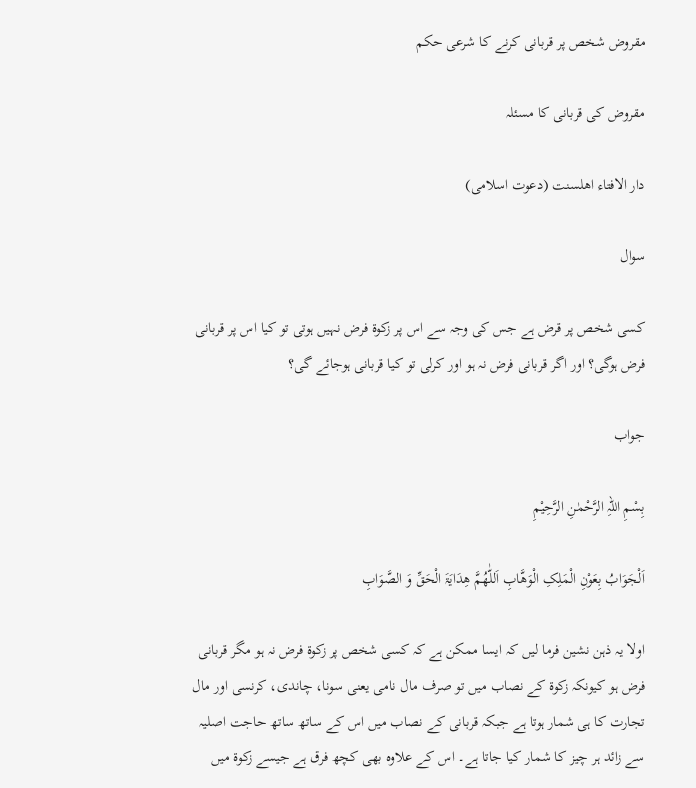مقروض شخص پر قربانی کرنے کا شرعی حکم

مقروض کی قربانی کا مسئلہ

دار الافتاء اھلسنت (دعوت اسلامی)

سوال

کسی شخص پر قرض ہے جس کی وجہ سے اس پر زکوۃ فرض نہیں ہوتی تو کیا اس پر قربانی فرض ہوگی؟ اور اگر قربانی فرض نہ ہو اور کرلی تو کیا قربانی ہوجائے گی؟

جواب

بِسْمِ اللہِ الرَّحْمٰنِ الرَّحِيْمِ

اَلْجَوَابُ بِعَوْنِ الْمَلِکِ الْوَھَّابِ اَللّٰھُمَّ ھِدَایَۃَ الْحَقِّ وَ الصَّوَابِ

اولا یہ ذہن نشین فرما لیں کہ ایسا ممکن ہے کہ کسی شخص پر زکوۃ فرض نہ ہو مگر قربانی فرض ہو کیونکہ زکوۃ کے نصاب میں تو صرف مال نامی یعنی سونا، چاندی، کرنسی اور مال تجارت کا ہی شمار ہوتا ہے جبکہ قربانی کے نصاب میں اس کے ساتھ ساتھ حاجت اصلیہ سے زائد ہر چیز کا شمار کیا جاتا ہے۔ اس کے علاوہ بھی کچھ فرق ہے جیسے زکوۃ میں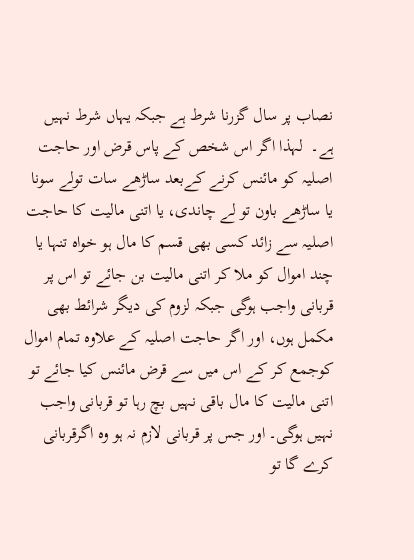نصاب پر سال گزرنا شرط ہے جبکہ یہاں شرط نہیں ہے۔  لہذا اگر اس شخص کے پاس قرض اور حاجت اصلیہ کو مائنس کرنے کےبعد ساڑھے سات تولے سونا یا ساڑھے باون تو لے چاندی، یا اتنی مالیت کا حاجت اصلیہ سے زائد کسی بھی قسم کا مال ہو خواہ تنہا یا چند اموال کو ملا کر اتنی مالیت بن جائے تو اس پر قربانی واجب ہوگی جبکہ لزوم کی دیگر شرائط بھی مکمل ہوں، اور اگر حاجت اصلیہ کے علاوہ تمام اموال کوجمع کر کے اس میں سے قرض مائنس کیا جائے تو اتنی مالیت کا مال باقی نہیں بچ رہا تو قربانی واجب نہیں ہوگی۔ اور جس پر قربانی لازم نہ ہو وہ اگرقربانی کرے گا تو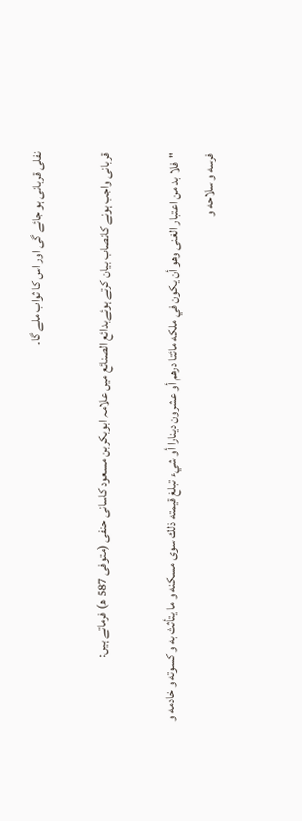نفلی قربانی ہو جائے گی اور اس کا ثواب ملے گا۔

قربانی واجب ہونے کانصاب بیان کرتے ہوئےبدائع الصنائع میں علامہ ابوبکربن مسعود کاسانی حنفی (متوفی 587 ھ) فرماتے ہیں:

"فلا بد من اعتبار الغنى وهو أن يكون في ملكه مائتا درهم أو عشرون دينارا أو شيء تبلغ قيمته ذلك سوى مسكنه و ما يتأثث به و كسوته و خادمه و فرسه و سلاحه و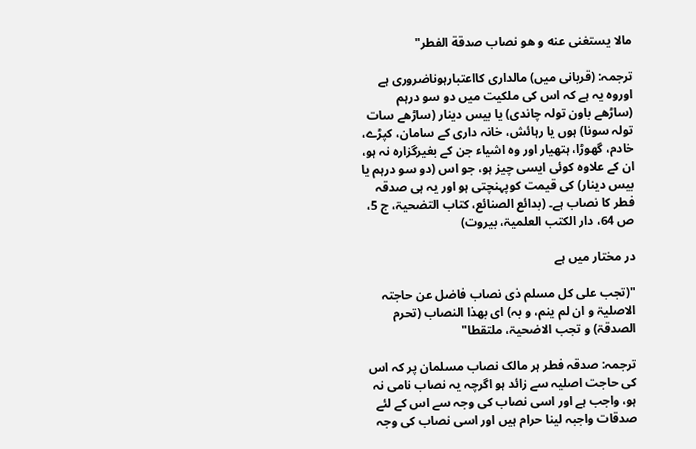مالا يستغنی عنه و هو نصاب صدقة الفطر"

ترجمہ: (قربانی میں) مالداری کااعتبارہوناضروری ہے اوروہ یہ ہے کہ اس کی ملکیت میں دو سو درہم (ساڑھے باون تولہ چاندی) یا بیس دینار (ساڑھے سات تولہ سونا) ہوں یا رہائش، خانہ داری کے سامان، کپڑے، خادم، گھوڑا، ہتھیار اور وہ اشیاء جن کے بغیرگزارہ نہ ہو، ان کے علاوہ کوئی ایسی چیز ہو، جو اس (دو سو درہم یا بیس دینار) کی قیمت کوپہنچتی ہو اور یہ ہی صدقہ فطر کا نصاب ہے۔ (بدائع الصنائع، کتاب التضحیۃ، ج 5، ص 64، دار الکتب العلمیۃ، بیروت)

در مختار میں ہے

"(تجب علی کل مسلم ذی نصاب فاضل عن حاجتہ الاصلیۃ و ان لم ینم، و بہ) ای بھذا النصاب (تحرم الصدقۃ) و تجب الاضحیۃ، ملتقطا"

ترجمہ: صدقہ فطر ہر مالک نصاب مسلمان پر کہ اس کی حاجت اصلیہ سے زائد ہو اگرچہ یہ نصاب نامی نہ ہو، واجب ہے اور اسی نصاب کی وجہ سے اس کے لئے صدقات واجبہ لینا حرام ہیں اور اسی نصاب کی وجہ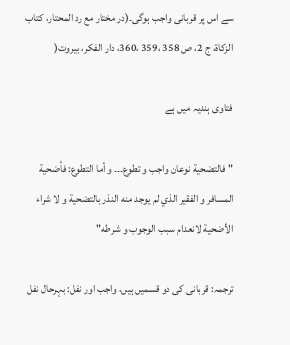سے اس پر قربانی واجب ہوگی۔(در مختار مع رد المحتار، کتاب الزکاۃ، ج 2، ص 358 ،359 ،360، دار الفکر، بیروت(

فتاوی ہندیہ میں ہے

"فالتضحية نوعان واجب و تطوع۔۔۔ و أما التطوع: فأضحية المسافر و الفقير الذي لم يوجد منه النذر بالتضحية و لا شراء الأضحية لانعدام سبب الوجوب و شرطه"

ترجمہ: قربانی کی دو قسمیں ہیں، واجب اور نفل: بہرحال نفل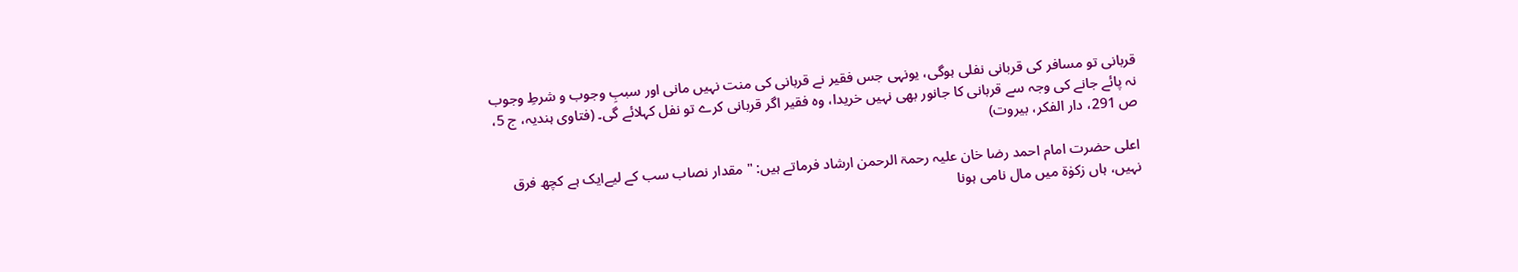قربانی تو مسافر کی قربانی نفلی ہوگی، یونہی جس فقیر نے قربانی کی منت نہیں مانی اور سببِ وجوب و شرطِ وجوب نہ پائے جانے کی وجہ سے قربانی کا جانور بھی نہیں خریدا، وہ فقیر اگر قربانی کرے تو نفل کہلائے گی۔ (فتاوی ہندیہ، ج 5، ص 291، دار الفکر، بیروت)

اعلی حضرت امام احمد رضا خان علیہ رحمۃ الرحمن ارشاد فرماتے ہیں: " مقدار نصاب سب کے لیےایک ہے کچھ فرق نہیں، ہاں زکوٰۃ میں مال نامی ہونا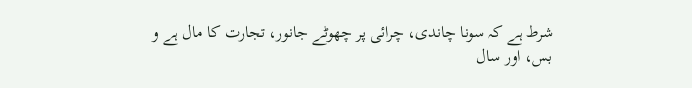شرط ہے کہ سونا چاندی، چرائی پر چھوٹے جانور، تجارت کا مال ہے و بس، اور سال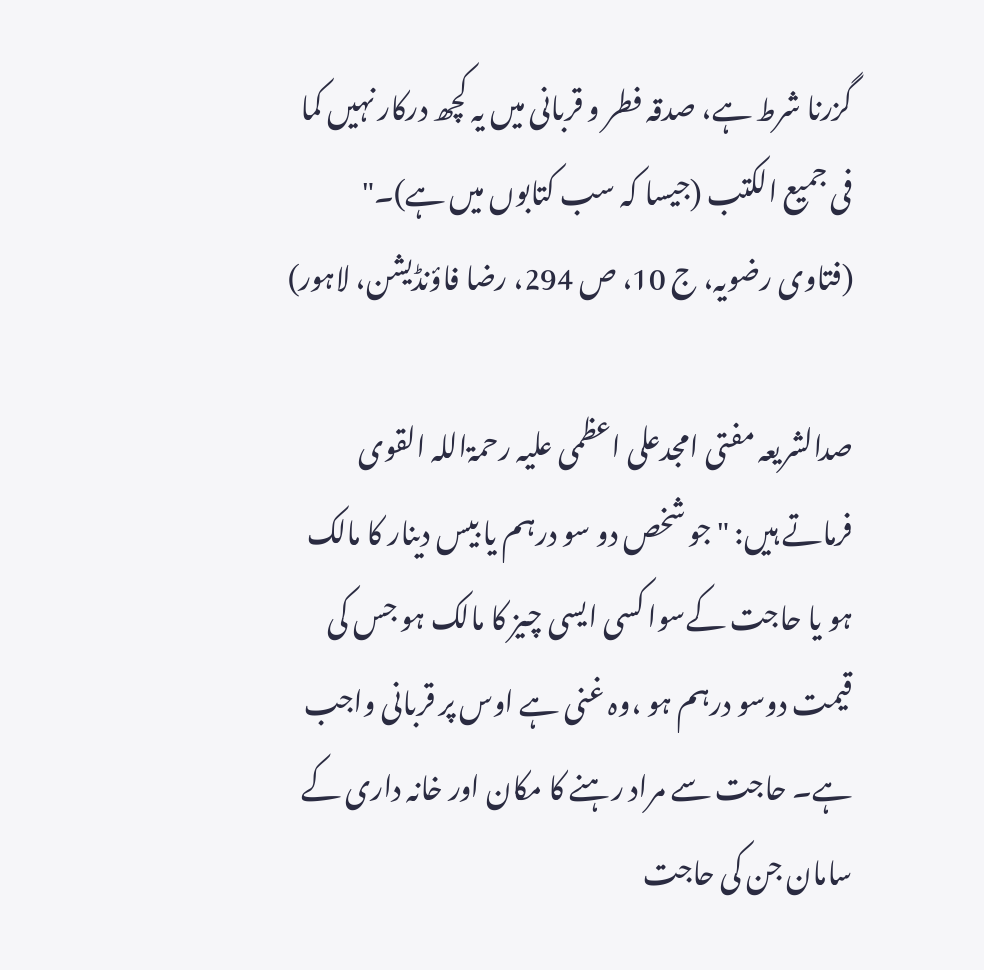گزرنا شرط ہے، صدقہ فطر و قربانی میں یہ کچھ درکار نہیں کما فی جمیع الکتب (جیسا کہ سب کتابوں میں ہے)۔" (فتاوی رضویہ، ج 10، ص 294، رضا فاؤنڈیشن، لاہور)

صدالشریعہ مفتی امجدعلی اعظمی علیہ رحمۃاللہ القوی فرماتے ہیں: "جو شخص دو سو درہم یا بیس دینار کا مالک ہو یا حاجت کےسوا کسی ایسی چیز کا مالک ہو جس کی قیمت دوسو درہم ہو ،وہ غنی ہے اوس پر قربانی واجب ہے۔ حاجت سے مراد رہنے کا مکان اور خانہ داری کے سامان جن کی حاجت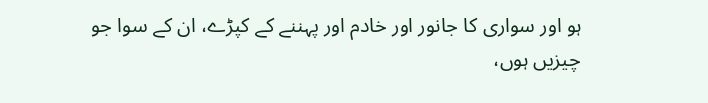ہو اور سواری کا جانور اور خادم اور پہننے کے کپڑے، ان کے سوا جو چیزیں ہوں،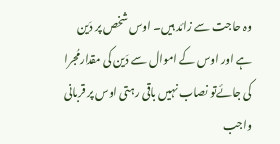وہ حاجت سے زائد ہیں۔ اوس شخص پر دَین ہے اور اوس کے اموال سے دَین کی مقدارمُجرا کی جائےتو نصاب نہیں باقی رہتی اوس پر قربانی واجب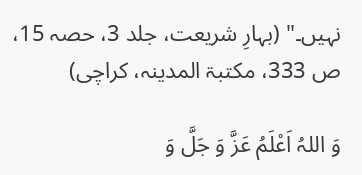نہیں۔" (بہارِ شریعت، جلد 3، حصہ 15، ص 333، مکتبۃ المدینہ، کراچی)

وَ اللہُ اَعْلَمُ عَزَّ وَ جَلَّ وَ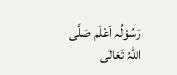رَسُوْلُہ اَعْلَم صَلَّی اللہُ تَعَالٰی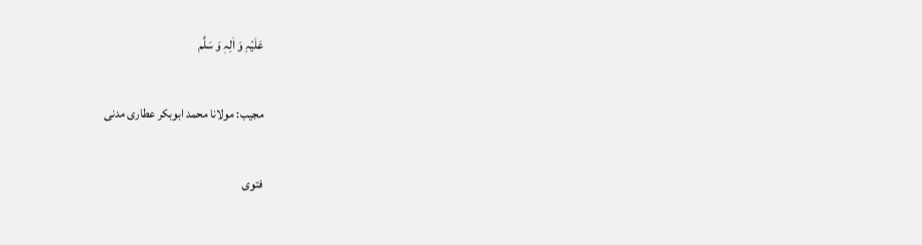عَلَیْہِ وَ اٰلِہٖ وَ سَلَّم

مجیب: مولانا محمد ابوبکر عطاری مدنی

فتوی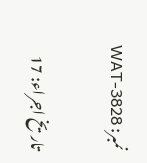نمبر: WAT-3828

تاریخ اجراء: 17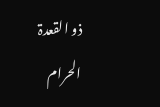ذو القعدۃ الحرام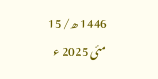1446 ھ/ 15 مئی 2025 ء